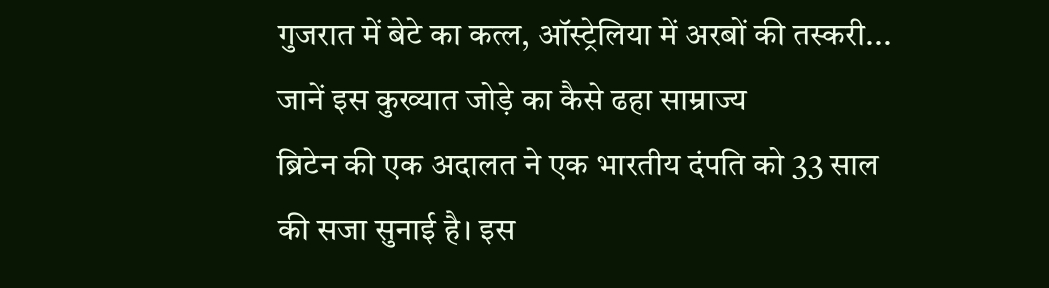गुजरात में बेटे का कत्ल, ऑस्ट्रेलिया में अरबों की तस्करी... जानें इस कुख्यात जोड़े का कैसे ढहा साम्राज्य
ब्रिटेन की एक अदालत ने एक भारतीय दंपति को 33 साल की सजा सुनाई है। इस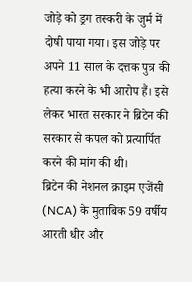जोड़े को ड्रग तस्करी के जुर्म में दोषी पाया गया। इस जोड़े पर अपने 11 साल के दत्तक पुत्र की हत्या करने के भी आरोप हैं। इसे लेकर भारत सरकार ने ब्रिटेन की सरकार से कपल को प्रत्यार्पित करने की मांग की थी।
ब्रिटेन की नेशनल क्राइम एजेंसी (NCA) के मुताबिक 59 वर्षीय आरती धीर और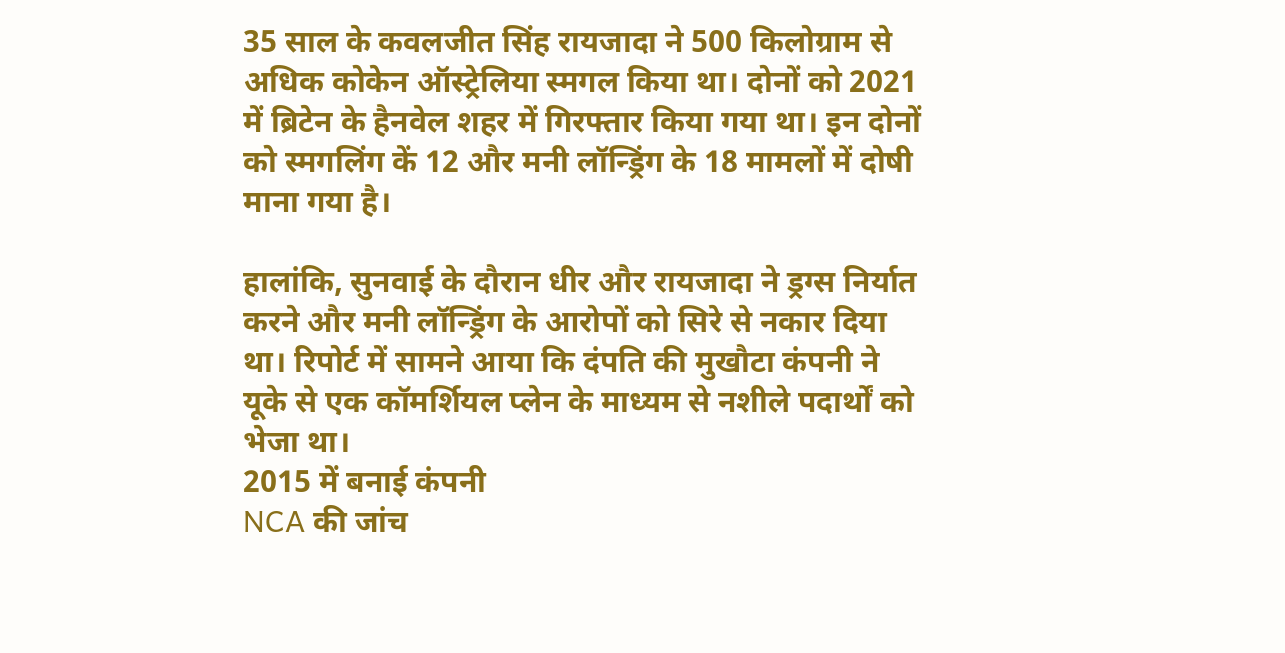35 साल के कवलजीत सिंह रायजादा ने 500 किलोग्राम से अधिक कोकेन ऑस्ट्रेलिया स्मगल किया था। दोनों को 2021 में ब्रिटेन के हैनवेल शहर में गिरफ्तार किया गया था। इन दोनों को स्मगलिंग कें 12 और मनी लॉन्ड्रिंग के 18 मामलों में दोषी माना गया है।

हालांकि, सुनवाई के दौरान धीर और रायजादा ने ड्रग्स निर्यात करने और मनी लॉन्ड्रिंग के आरोपों को सिरे से नकार दिया था। रिपोर्ट में सामने आया कि दंपति की मुखौटा कंपनी ने यूके से एक कॉमर्शियल प्लेन के माध्यम से नशीले पदार्थों को भेजा था।
2015 में बनाई कंपनी
NCA की जांच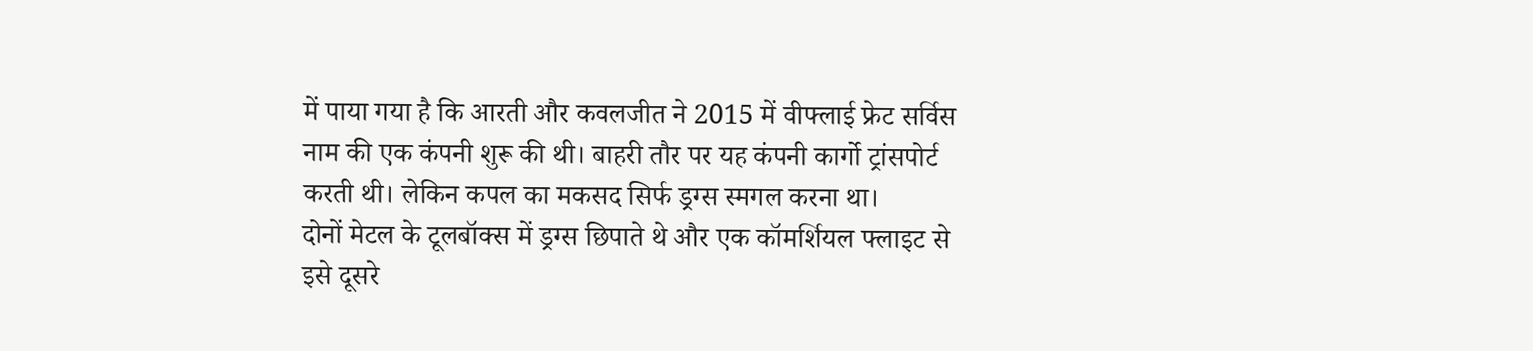में पाया गया है कि आरती और कवलजीत ने 2015 में वीफ्लाई फ्रेट सर्विस नाम की एक कंपनी शुरू की थी। बाहरी तौर पर यह कंपनी कार्गो ट्रांसपोर्ट करती थी। लेकिन कपल का मकसद सिर्फ ड्रग्स स्मगल करना था।
दोनों मेटल के टूलबॉक्स में ड्रग्स छिपाते थे और एक कॉमर्शियल फ्लाइट से इसे दूसरे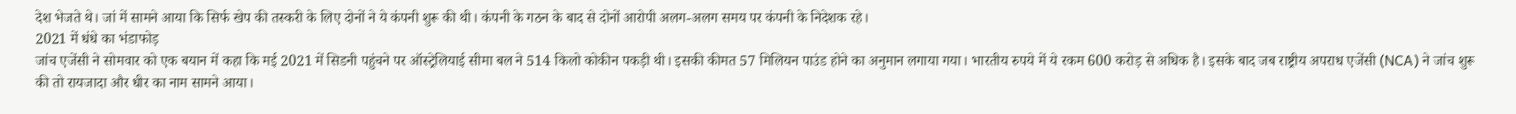देश भेजते थे। जां में सामने आया कि सिर्फ खेप की तस्करी के लिए दोनों ने ये कंपनी शुरू की थी। कंपनी के गठन के बाद से दोनों आरोपी अलग-अलग समय पर कंपनी के निदेशक रहे।
2021 में धंधे का भंडाफोड़
जांच एजेंसी ने सोमवार को एक बयान में कहा कि मई 2021 में सिडनी पहुंचने पर ऑस्ट्रेलियाई सीमा बल ने 514 किलो कोकीन पकड़ी थी। इसकी कीमत 57 मिलियन पाउंड होने का अनुमान लगाया गया। भारतीय रुपये में ये रकम 600 करोड़ से अधिक है। इसके बाद जब राष्ट्रीय अपराध एजेंसी (NCA) ने जांच शुरू की तो रायजादा और धीर का नाम सामने आया।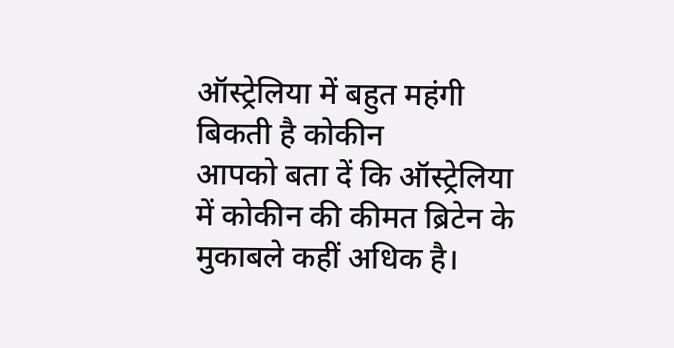ऑस्ट्रेलिया में बहुत महंगी बिकती है कोकीन
आपको बता दें कि ऑस्ट्रेलिया में कोकीन की कीमत ब्रिटेन के मुकाबले कहीं अधिक है।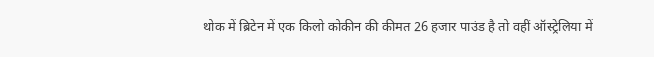थोक में ब्रिटेन में एक किलो कोकीन की कीमत 26 हजार पाउंड है तो वहीं ऑस्ट्रेलिया में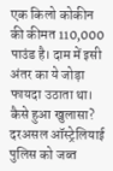एक किलो कोकीन की कीमत 110,000 पाउंड है। दाम में इसी अंतर का ये जोड़ा फायदा उठाता था।
कैसे हुआ खुलासा?
दरअसल ऑस्ट्रेलियाई पुलिस को जब्त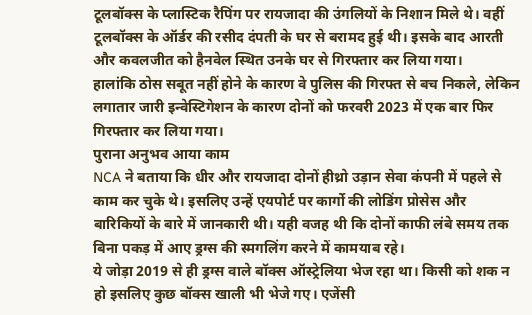टूलबॉक्स के प्लास्टिक रैपिंग पर रायजादा की उंगलियों के निशान मिले थे। वहीं टूलबॉक्स के ऑर्डर की रसीद दंपती के घर से बरामद हुई थी। इसके बाद आरती और कवलजीत को हैनवेल स्थित उनके घर से गिरफ्तार कर लिया गया।
हालांकि ठोस सबूत नहीं होने के कारण वे पुलिस की गिरफ्त से बच निकले, लेकिन लगातार जारी इन्वेस्टिगेशन के कारण दोनों को फरवरी 2023 में एक बार फिर गिरफ्तार कर लिया गया।
पुराना अनुभव आया काम
NCA ने बताया कि धीर और रायजादा दोनों हीथ्रो उड़ान सेवा कंपनी में पहले से काम कर चुके थे। इसलिए उन्हें एयपोर्ट पर कार्गो की लोडिंग प्रोसेस और बारिकियों के बारे में जानकारी थी। यही वजह थी कि दोनों काफी लंबे समय तक बिना पकड़ में आए ड्रग्स की स्मगलिंग करने में कामयाब रहे।
ये जोड़ा 2019 से ही ड्रग्स वाले बॉक्स ऑस्ट्रेलिया भेज रहा था। किसी को शक न हो इसलिए कुछ बॉक्स खाली भी भेजे गए। एजेंसी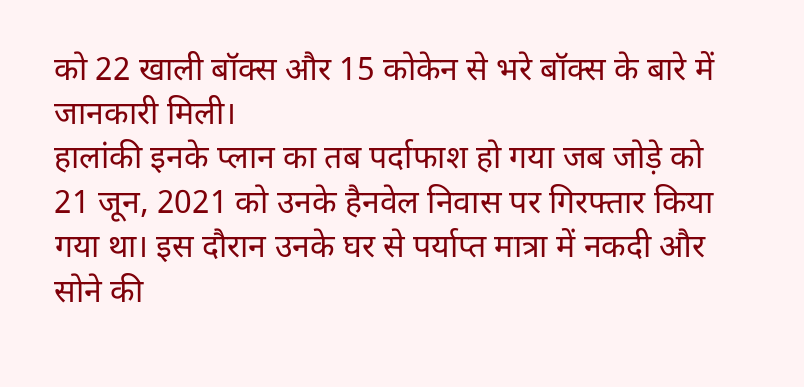को 22 खाली बॉक्स और 15 कोकेन से भरे बॉक्स के बारे में जानकारी मिली।
हालांकी इनके प्लान का तब पर्दाफाश हो गया जब जोड़े को 21 जून, 2021 को उनके हैनवेल निवास पर गिरफ्तार किया गया था। इस दौरान उनके घर से पर्याप्त मात्रा में नकदी और सोने की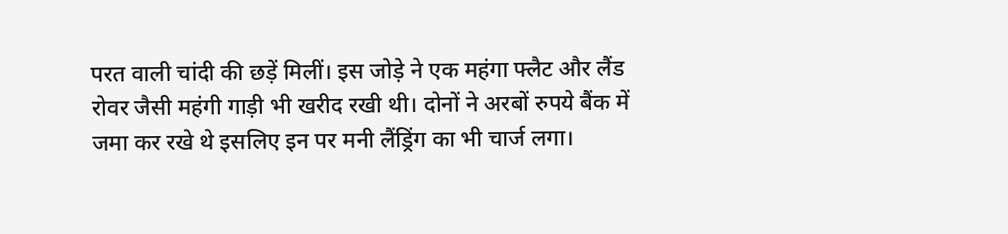परत वाली चांदी की छड़ें मिलीं। इस जोड़े ने एक महंगा फ्लैट और लैंड रोवर जैसी महंगी गाड़ी भी खरीद रखी थी। दोनों ने अरबों रुपये बैंक में जमा कर रखे थे इसलिए इन पर मनी लैंड्रिंग का भी चार्ज लगा।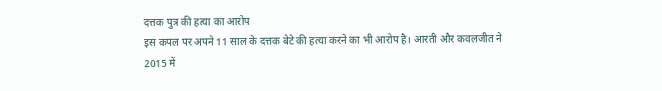दत्तक पुत्र की हत्या का आरोप
इस कपल पर अपने 11 साल के दत्तक बेटे की हत्या करने का भी आरोप है। आरती और कवलजीत ने 2015 में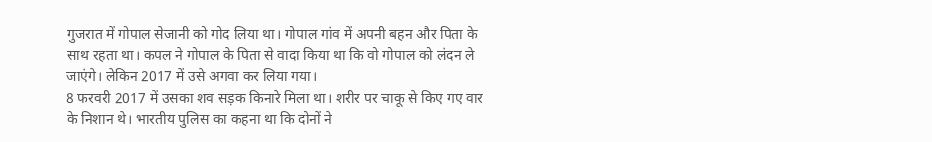गुजरात में गोपाल सेजानी को गोद लिया था। गोपाल गांव में अपनी बहन और पिता के साथ रहता था। कपल ने गोपाल के पिता से वादा किया था कि वो गोपाल को लंदन ले जाएंगे। लेकिन 2017 में उसे अगवा कर लिया गया।
8 फरवरी 2017 में उसका शव सड़क किनारे मिला था। शरीर पर चाकू से किए गए वार के निशान थे। भारतीय पुलिस का कहना था कि दोनों ने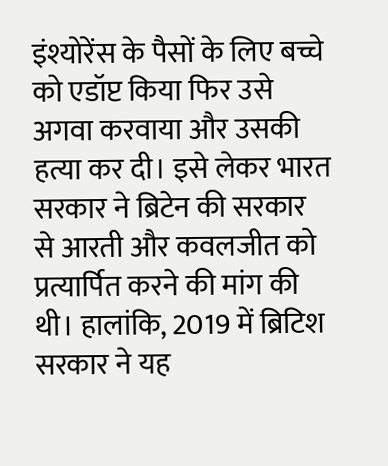इंश्योरेंस के पैसों के लिए बच्चे को एडॉप्ट किया फिर उसे अगवा करवाया और उसकी हत्या कर दी। इसे लेकर भारत सरकार ने ब्रिटेन की सरकार से आरती और कवलजीत को प्रत्यार्पित करने की मांग की थी। हालांकि, 2019 में ब्रिटिश सरकार ने यह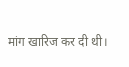मांग खारिज कर दी थी।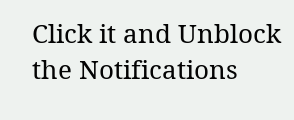Click it and Unblock the Notifications